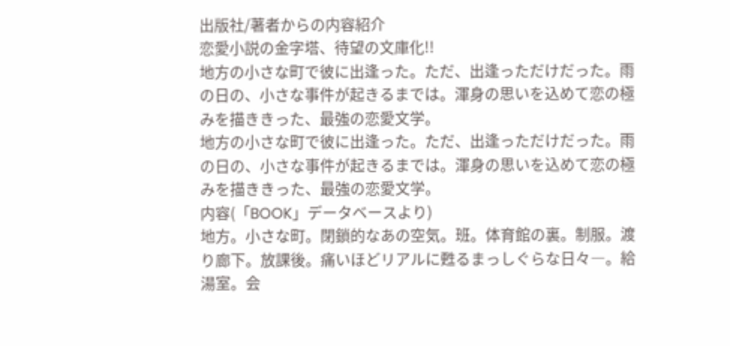出版社/著者からの内容紹介
恋愛小説の金字塔、待望の文庫化!!
地方の小さな町で彼に出逢った。ただ、出逢っただけだった。雨の日の、小さな事件が起きるまでは。渾身の思いを込めて恋の極みを描ききった、最強の恋愛文学。
地方の小さな町で彼に出逢った。ただ、出逢っただけだった。雨の日の、小さな事件が起きるまでは。渾身の思いを込めて恋の極みを描ききった、最強の恋愛文学。
内容(「BOOK」データベースより)
地方。小さな町。閉鎖的なあの空気。班。体育館の裏。制服。渡り廊下。放課後。痛いほどリアルに甦るまっしぐらな日々―。給湯室。会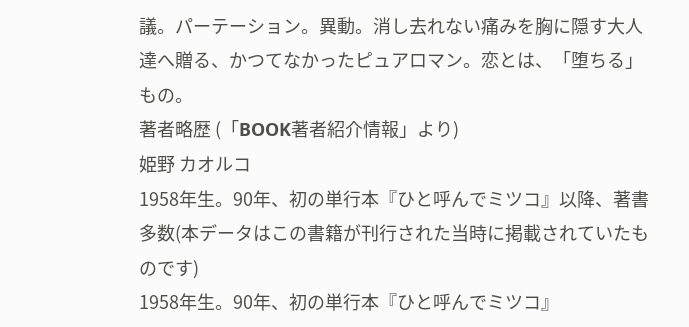議。パーテーション。異動。消し去れない痛みを胸に隠す大人達へ贈る、かつてなかったピュアロマン。恋とは、「堕ちる」もの。
著者略歴 (「BOOK著者紹介情報」より)
姫野 カオルコ
1958年生。90年、初の単行本『ひと呼んでミツコ』以降、著書多数(本データはこの書籍が刊行された当時に掲載されていたものです)
1958年生。90年、初の単行本『ひと呼んでミツコ』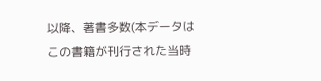以降、著書多数(本データはこの書籍が刊行された当時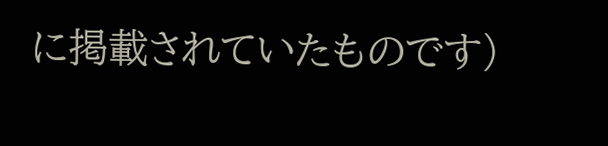に掲載されていたものです)